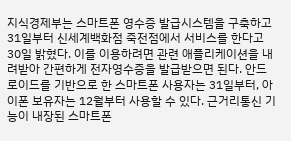지식경제부는 스마트폰 영수증 발급시스템을 구축하고 31일부터 신세계백화점 죽전점에서 서비스를 한다고 30일 밝혔다. 이를 이용하려면 관련 애플리케이션을 내려받아 간편하게 전자영수증을 발급받으면 된다. 안드로이드를 기반으로 한 스마트폰 사용자는 31일부터, 아이폰 보유자는 12월부터 사용할 수 있다. 근거리통신 기능이 내장된 스마트폰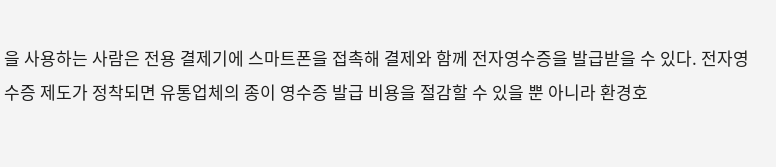을 사용하는 사람은 전용 결제기에 스마트폰을 접촉해 결제와 함께 전자영수증을 발급받을 수 있다. 전자영수증 제도가 정착되면 유통업체의 종이 영수증 발급 비용을 절감할 수 있을 뿐 아니라 환경호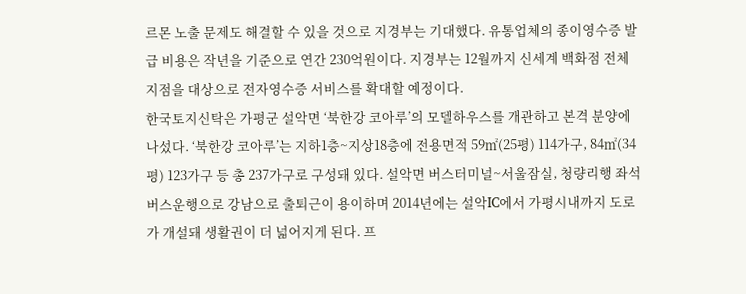르몬 노출 문제도 해결할 수 있을 것으로 지경부는 기대했다. 유통업체의 종이영수증 발급 비용은 작년을 기준으로 연간 230억원이다. 지경부는 12월까지 신세계 백화점 전체 지점을 대상으로 전자영수증 서비스를 확대할 예정이다.
한국토지신탁은 가평군 설악면 ‘북한강 코아루’의 모델하우스를 개관하고 본격 분양에 나섰다. ‘북한강 코아루’는 지하1층~지상18층에 전용면적 59㎡(25평) 114가구, 84㎡(34평) 123가구 등 총 237가구로 구성돼 있다. 설악면 버스터미널~서울잠실, 청량리행 좌석버스운행으로 강남으로 출퇴근이 용이하며 2014년에는 설악IC에서 가평시내까지 도로가 개설돼 생활권이 더 넓어지게 된다. 프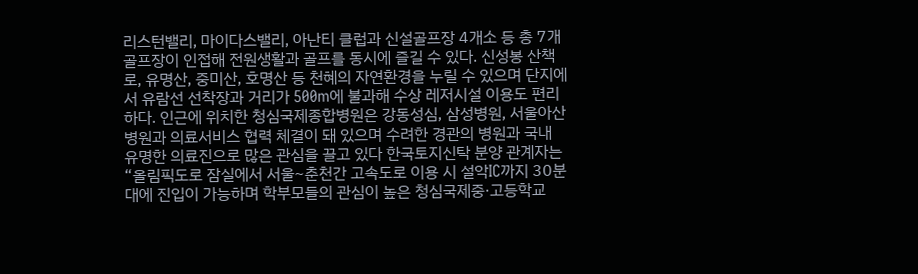리스턴밸리, 마이다스밸리, 아난티 클럽과 신설골프장 4개소 등 총 7개 골프장이 인접해 전원생활과 골프를 동시에 즐길 수 있다. 신성봉 산책로, 유명산, 중미산, 호명산 등 천혜의 자연환경을 누릴 수 있으며 단지에서 유람선 선착장과 거리가 500m에 불과해 수상 레저시설 이용도 편리하다. 인근에 위치한 청심국제종합병원은 강동성심, 삼성병원, 서울아산병원과 의료서비스 협력 체결이 돼 있으며 수려한 경관의 병원과 국내 유명한 의료진으로 많은 관심을 끌고 있다 한국토지신탁 분양 관계자는 “올림픽도로 잠실에서 서울~춘천간 고속도로 이용 시 설악IC까지 30분대에 진입이 가능하며 학부모들의 관심이 높은 청심국제중·고등학교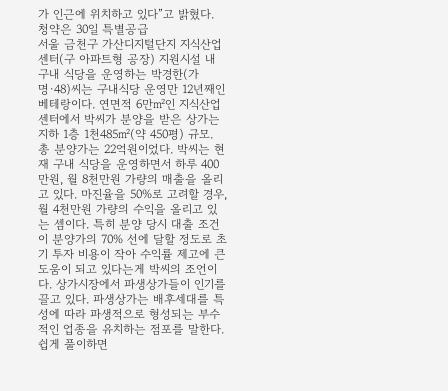가 인근에 위치하고 있다”고 밝혔다. 청약은 30일 특별공급
서울 금천구 가산디지털단지 지식산업센터(구 아파트형 공장) 지원시설 내 구내 식당을 운영하는 박경한(가명·48)씨는 구내식당 운영만 12년째인 베테랑이다. 연면적 6만㎡인 지식산업센터에서 박씨가 분양을 받은 상가는 지하 1층 1천485㎡(약 450평) 규모. 총 분양가는 22억원이었다. 박씨는 현재 구내 식당을 운영하면서 하루 400만원, 월 8천만원 가량의 매출을 올리고 있다. 마진율을 50%로 고려할 경우, 월 4천만원 가량의 수익을 올리고 있는 셈이다. 특히 분양 당시 대출 조건이 분양가의 70% 선에 달할 정도로 초기 투자 비용이 작아 수익률 제고에 큰 도움이 되고 있다는게 박씨의 조언이다. 상가시장에서 파생상가들이 인기를 끌고 있다. 파생상가는 배후세대를 특성에 따라 파생적으로 형성되는 부수적인 업종을 유치하는 점포를 말한다. 쉽게 풀이하면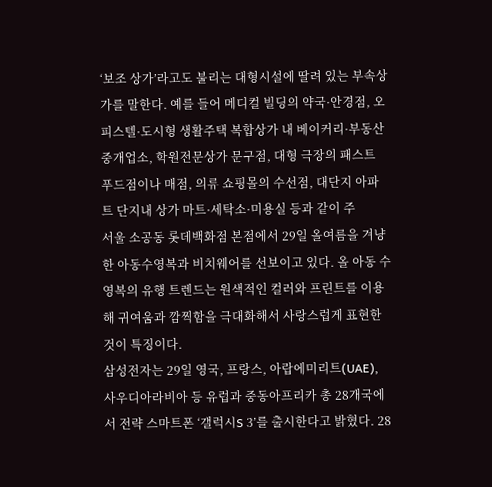‘보조 상가’라고도 불리는 대형시설에 딸려 있는 부속상가를 말한다. 예를 들어 메디컬 빌딩의 약국·안경점, 오피스텔·도시형 생활주택 복합상가 내 베이커리·부동산 중개업소, 학원전문상가 문구점, 대형 극장의 패스트 푸드점이나 매점, 의류 쇼핑몰의 수선점, 대단지 아파트 단지내 상가 마트·세탁소·미용실 등과 같이 주
서울 소공동 롯데백화점 본점에서 29일 올여름을 겨냥한 아동수영복과 비치웨어를 선보이고 있다. 올 아동 수영복의 유행 트렌드는 원색적인 컬러와 프린트를 이용해 귀여움과 깜찍함을 극대화해서 사랑스럽게 표현한 것이 특징이다.
삼성전자는 29일 영국, 프랑스, 아랍에미리트(UAE), 사우디아라비아 등 유럽과 중동아프리카 총 28개국에서 전략 스마트폰 ‘갤럭시S 3’를 출시한다고 밝혔다. 28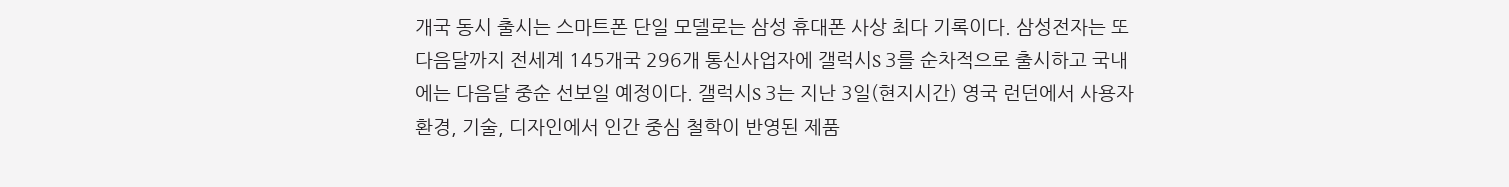개국 동시 출시는 스마트폰 단일 모델로는 삼성 휴대폰 사상 최다 기록이다. 삼성전자는 또 다음달까지 전세계 145개국 296개 통신사업자에 갤럭시S 3를 순차적으로 출시하고 국내에는 다음달 중순 선보일 예정이다. 갤럭시S 3는 지난 3일(현지시간) 영국 런던에서 사용자환경, 기술, 디자인에서 인간 중심 철학이 반영된 제품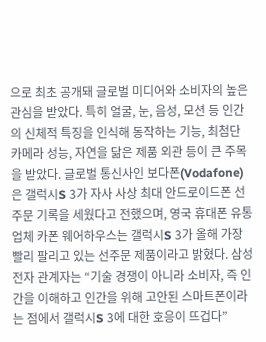으로 최초 공개돼 글로벌 미디어와 소비자의 높은 관심을 받았다. 특히 얼굴, 눈, 음성, 모션 등 인간의 신체적 특징을 인식해 동작하는 기능, 최첨단 카메라 성능, 자연을 닮은 제품 외관 등이 큰 주목을 받았다. 글로벌 통신사인 보다폰(Vodafone)은 갤럭시S 3가 자사 사상 최대 안드로이드폰 선주문 기록을 세웠다고 전했으며, 영국 휴대폰 유통업체 카폰 웨어하우스는 갤럭시S 3가 올해 가장 빨리 팔리고 있는 선주문 제품이라고 밝혔다. 삼성전자 관계자는 “기술 경쟁이 아니라 소비자, 즉 인간을 이해하고 인간을 위해 고안된 스마트폰이라는 점에서 갤럭시S 3에 대한 호응이 뜨겁다”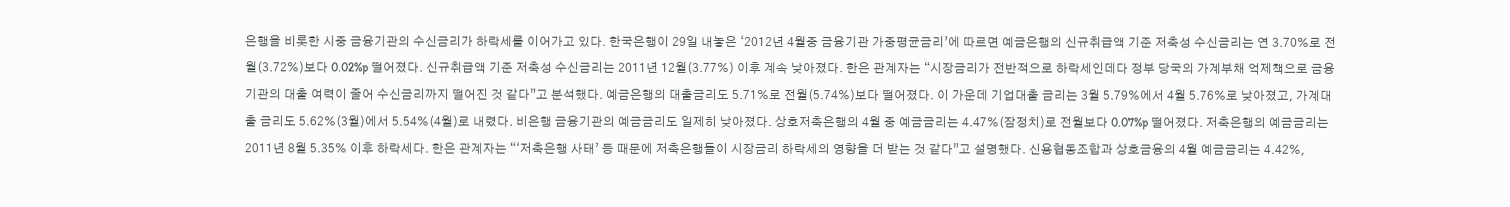은행을 비롯한 시중 금융기관의 수신금리가 하락세를 이어가고 있다. 한국은행이 29일 내놓은 ‘2012년 4월중 금융기관 가중평균금리’에 따르면 예금은행의 신규취급액 기준 저축성 수신금리는 연 3.70%로 전월(3.72%)보다 0.02%p 떨어졌다. 신규취급액 기준 저축성 수신금리는 2011년 12월(3.77%) 이후 계속 낮아졌다. 한은 관계자는 “시장금리가 전반적으로 하락세인데다 정부 당국의 가계부채 억제책으로 금융기관의 대출 여력이 줄어 수신금리까지 떨어진 것 같다”고 분석했다. 예금은행의 대출금리도 5.71%로 전월(5.74%)보다 떨어졌다. 이 가운데 기업대출 금리는 3월 5.79%에서 4월 5.76%로 낮아졌고, 가계대출 금리도 5.62%(3월)에서 5.54%(4월)로 내렸다. 비은행 금융기관의 예금금리도 일제히 낮아졌다. 상호저축은행의 4월 중 예금금리는 4.47%(잠정치)로 전월보다 0.07%p 떨어졌다. 저축은행의 예금금리는 2011년 8월 5.35% 이후 하락세다. 한은 관계자는 “‘저축은행 사태’ 등 때문에 저축은행들이 시장금리 하락세의 영향을 더 받는 것 같다”고 설명했다. 신용협동조합과 상호금융의 4월 예금금리는 4.42%,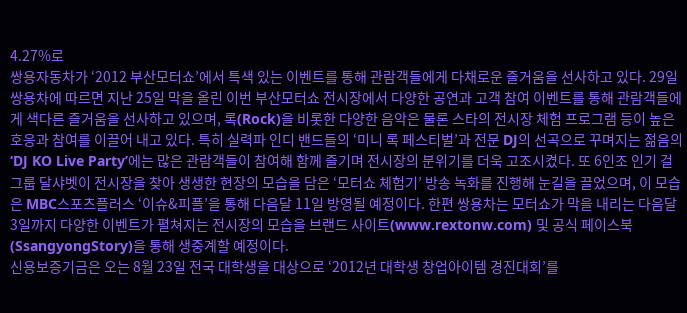4.27%로
쌍용자동차가 ‘2012 부산모터쇼’에서 특색 있는 이벤트를 통해 관람객들에게 다채로운 즐거움을 선사하고 있다. 29일 쌍용차에 따르면 지난 25일 막을 올린 이번 부산모터쇼 전시장에서 다양한 공연과 고객 참여 이벤트를 통해 관람객들에게 색다른 즐거움을 선사하고 있으며, 록(Rock)을 비롯한 다양한 음악은 물론 스타의 전시장 체험 프로그램 등이 높은 호응과 참여를 이끌어 내고 있다. 특히 실력파 인디 밴드들의 ‘미니 록 페스티벌’과 전문 DJ의 선곡으로 꾸며지는 젊음의 ‘DJ KO Live Party’에는 많은 관람객들이 참여해 함께 즐기며 전시장의 분위기를 더욱 고조시켰다. 또 6인조 인기 걸그룹 달샤벳이 전시장을 찾아 생생한 현장의 모습을 담은 ‘모터쇼 체험기’ 방송 녹화를 진행해 눈길을 끌었으며, 이 모습은 MBC스포츠플러스 ‘이슈&피플’을 통해 다음달 11일 방영될 예정이다. 한편 쌍용차는 모터쇼가 막을 내리는 다음달 3일까지 다양한 이벤트가 펼쳐지는 전시장의 모습을 브랜드 사이트(www.rextonw.com) 및 공식 페이스북(SsangyongStory)을 통해 생중계할 예정이다.
신용보증기금은 오는 8월 23일 전국 대학생을 대상으로 ‘2012년 대학생 창업아이템 경진대회’를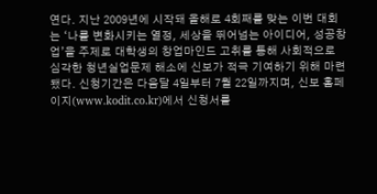연다. 지난 2009년에 시작돼 올해로 4회째를 맞는 이번 대회는 ‘나를 변화시키는 열정, 세상을 뛰어넘는 아이디어, 성공창업’을 주제로 대학생의 창업마인드 고취를 통해 사회적으로 심각한 청년실업문제 해소에 신보가 적극 기여하기 위해 마련됐다. 신청기간은 다음달 4일부터 7월 22일까지며, 신보 홈페이지(www.kodit.co.kr)에서 신청서를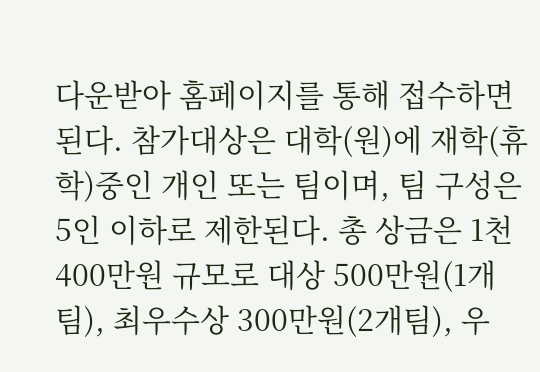다운받아 홈페이지를 통해 접수하면 된다. 참가대상은 대학(원)에 재학(휴학)중인 개인 또는 팀이며, 팀 구성은 5인 이하로 제한된다. 총 상금은 1천400만원 규모로 대상 500만원(1개팀), 최우수상 300만원(2개팀), 우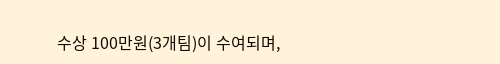수상 100만원(3개팀)이 수여되며,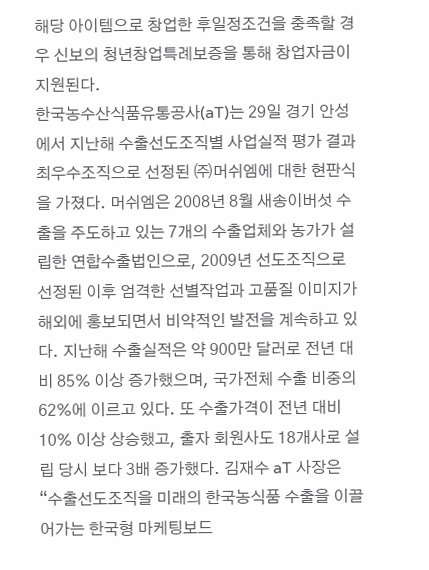해당 아이템으로 창업한 후일정조건을 충족할 경우 신보의 청년창업특례보증을 통해 창업자금이 지원된다.
한국농수산식품유통공사(aT)는 29일 경기 안성에서 지난해 수출선도조직별 사업실적 평가 결과 최우수조직으로 선정된 ㈜머쉬엠에 대한 현판식을 가졌다. 머쉬엠은 2008년 8월 새송이버섯 수출을 주도하고 있는 7개의 수출업체와 농가가 설립한 연합수출법인으로, 2009년 선도조직으로 선정된 이후 엄격한 선별작업과 고품질 이미지가 해외에 홍보되면서 비약적인 발전을 계속하고 있다. 지난해 수출실적은 약 900만 달러로 전년 대비 85% 이상 증가했으며, 국가전체 수출 비중의 62%에 이르고 있다. 또 수출가격이 전년 대비 10% 이상 상승했고, 출자 회원사도 18개사로 설립 당시 보다 3배 증가했다. 김재수 aT 사장은 “수출선도조직을 미래의 한국농식품 수출을 이끌어가는 한국형 마케팅보드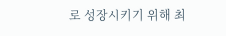로 성장시키기 위해 최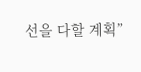선을 다할 계획”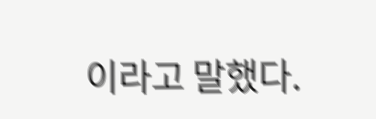이라고 말했다.